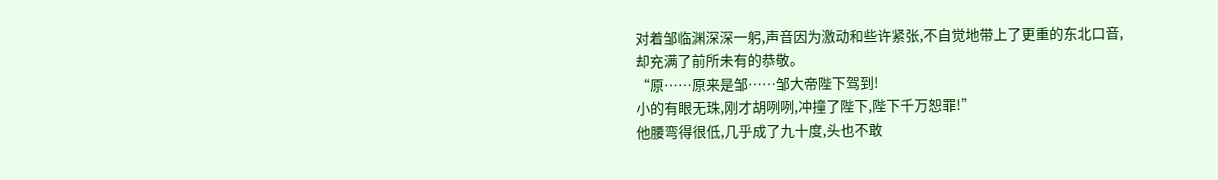对着邹临渊深深一躬,声音因为激动和些许紧张,不自觉地带上了更重的东北口音,却充满了前所未有的恭敬。
“原……原来是邹……邹大帝陛下驾到!
小的有眼无珠,刚才胡咧咧,冲撞了陛下,陛下千万恕罪!”
他腰弯得很低,几乎成了九十度,头也不敢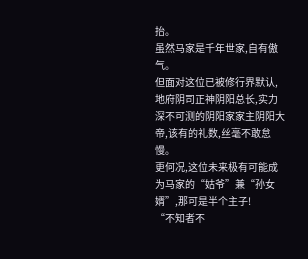抬。
虽然马家是千年世家,自有傲气。
但面对这位已被修行界默认,地府阴司正神阴阳总长,实力深不可测的阴阳家家主阴阳大帝,该有的礼数,丝毫不敢怠慢。
更何况,这位未来极有可能成为马家的“姑爷”兼“孙女婿”,那可是半个主子!
“不知者不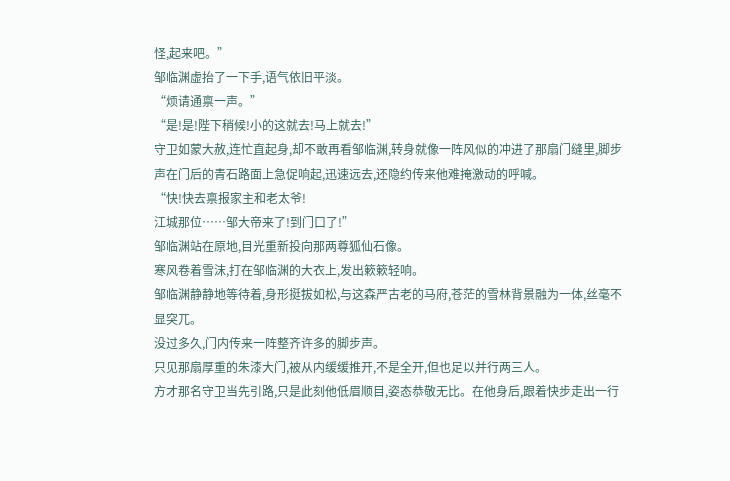怪,起来吧。”
邹临渊虚抬了一下手,语气依旧平淡。
“烦请通禀一声。”
“是!是!陛下稍候!小的这就去!马上就去!”
守卫如蒙大赦,连忙直起身,却不敢再看邹临渊,转身就像一阵风似的冲进了那扇门缝里,脚步声在门后的青石路面上急促响起,迅速远去,还隐约传来他难掩激动的呼喊。
“快!快去禀报家主和老太爷!
江城那位……邹大帝来了!到门口了!”
邹临渊站在原地,目光重新投向那两尊狐仙石像。
寒风卷着雪沫,打在邹临渊的大衣上,发出簌簌轻响。
邹临渊静静地等待着,身形挺拔如松,与这森严古老的马府,苍茫的雪林背景融为一体,丝毫不显突兀。
没过多久,门内传来一阵整齐许多的脚步声。
只见那扇厚重的朱漆大门,被从内缓缓推开,不是全开,但也足以并行两三人。
方才那名守卫当先引路,只是此刻他低眉顺目,姿态恭敬无比。在他身后,跟着快步走出一行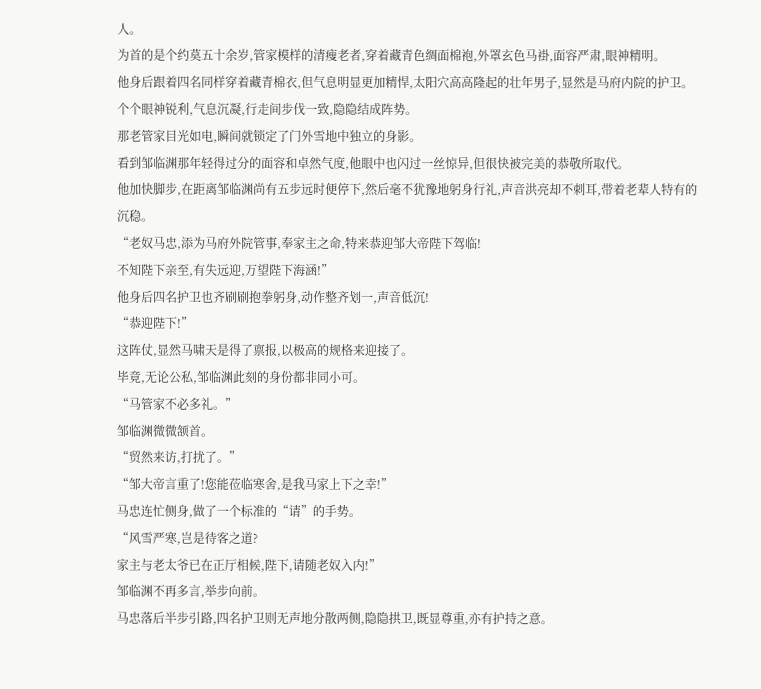人。
为首的是个约莫五十余岁,管家模样的清瘦老者,穿着藏青色绸面棉袍,外罩玄色马褂,面容严肃,眼神精明。
他身后跟着四名同样穿着藏青棉衣,但气息明显更加精悍,太阳穴高高隆起的壮年男子,显然是马府内院的护卫。
个个眼神锐利,气息沉凝,行走间步伐一致,隐隐结成阵势。
那老管家目光如电,瞬间就锁定了门外雪地中独立的身影。
看到邹临渊那年轻得过分的面容和卓然气度,他眼中也闪过一丝惊异,但很快被完美的恭敬所取代。
他加快脚步,在距离邹临渊尚有五步远时便停下,然后毫不犹豫地躬身行礼,声音洪亮却不刺耳,带着老辈人特有的沉稳。
“老奴马忠,添为马府外院管事,奉家主之命,特来恭迎邹大帝陛下驾临!
不知陛下亲至,有失远迎,万望陛下海涵!”
他身后四名护卫也齐刷刷抱拳躬身,动作整齐划一,声音低沉!
“恭迎陛下!”
这阵仗,显然马啸天是得了禀报,以极高的规格来迎接了。
毕竟,无论公私,邹临渊此刻的身份都非同小可。
“马管家不必多礼。”
邹临渊微微颔首。
“贸然来访,打扰了。”
“邹大帝言重了!您能莅临寒舍,是我马家上下之幸!”
马忠连忙侧身,做了一个标准的“请”的手势。
“风雪严寒,岂是待客之道?
家主与老太爷已在正厅相候,陛下,请随老奴入内!”
邹临渊不再多言,举步向前。
马忠落后半步引路,四名护卫则无声地分散两侧,隐隐拱卫,既显尊重,亦有护持之意。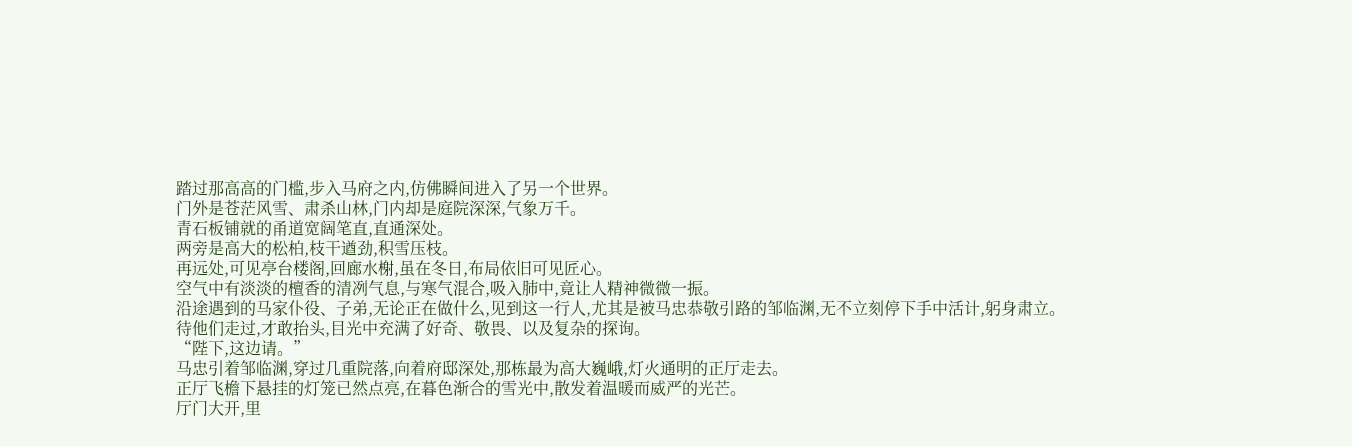踏过那高高的门槛,步入马府之内,仿佛瞬间进入了另一个世界。
门外是苍茫风雪、肃杀山林,门内却是庭院深深,气象万千。
青石板铺就的甬道宽阔笔直,直通深处。
两旁是高大的松柏,枝干遒劲,积雪压枝。
再远处,可见亭台楼阁,回廊水榭,虽在冬日,布局依旧可见匠心。
空气中有淡淡的檀香的清冽气息,与寒气混合,吸入肺中,竟让人精神微微一振。
沿途遇到的马家仆役、子弟,无论正在做什么,见到这一行人,尤其是被马忠恭敬引路的邹临渊,无不立刻停下手中活计,躬身肃立。
待他们走过,才敢抬头,目光中充满了好奇、敬畏、以及复杂的探询。
“陛下,这边请。”
马忠引着邹临渊,穿过几重院落,向着府邸深处,那栋最为高大巍峨,灯火通明的正厅走去。
正厅飞檐下悬挂的灯笼已然点亮,在暮色渐合的雪光中,散发着温暖而威严的光芒。
厅门大开,里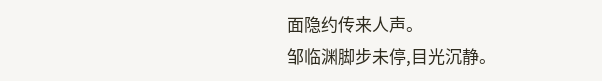面隐约传来人声。
邹临渊脚步未停,目光沉静。